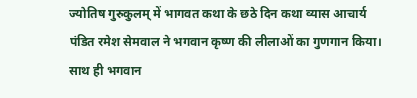ज्योतिष गुरुकुलम् में भागवत कथा के छठे दिन कथा व्यास आचार्य पंडित रमेश सेमवाल ने भगवान कृष्ण की लीलाओं का गुणगान किया। साथ ही भगवान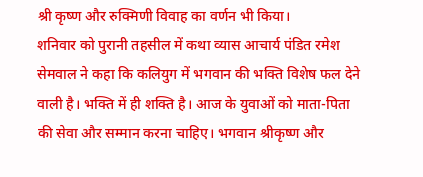श्री कृष्ण और रुक्मिणी विवाह का वर्णन भी किया।
शनिवार को पुरानी तहसील में कथा व्यास आचार्य पंडित रमेश सेमवाल ने कहा कि कलियुग में भगवान की भक्ति विशेष फल देने वाली है। भक्ति में ही शक्ति है। आज के युवाओं को माता-पिता की सेवा और सम्मान करना चाहिए। भगवान श्रीकृष्ण और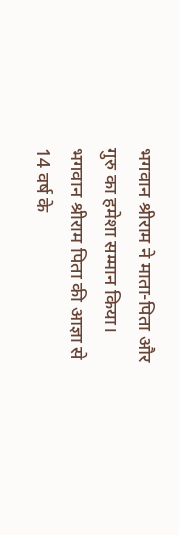भगवान श्रीराम ने माता-पिता और गुरु का हमेशा सम्मान किया। भगवान श्रीराम पिता की आज्ञा से 14 वर्ष के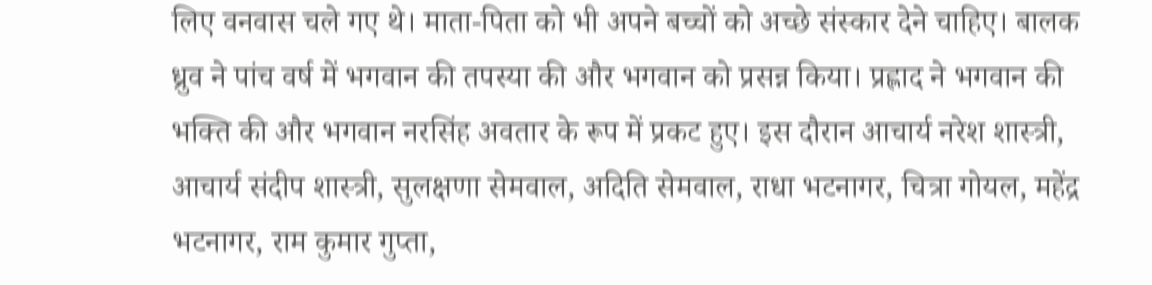लिए वनवास चले गए थे। माता-पिता को भी अपने बच्चों को अच्छे संस्कार देने चाहिए। बालक ध्रुव ने पांच वर्ष में भगवान की तपस्या की और भगवान को प्रसन्न किया। प्रह्लाद ने भगवान की भक्ति की और भगवान नरसिंह अवतार के रूप में प्रकट हुए। इस दौरान आचार्य नरेश शास्त्री, आचार्य संदीप शास्त्री, सुलक्षणा सेमवाल, अदिति सेमवाल, राधा भटनागर, चित्रा गोयल, महेंद्र भटनागर, राम कुमार गुप्ता,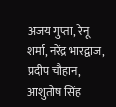अजय गुप्ता, रेनू शर्मा, नरेंद्र भारद्वाज, प्रदीप चौहान, आशुतोष सिंह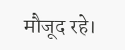मौजूद रहे।